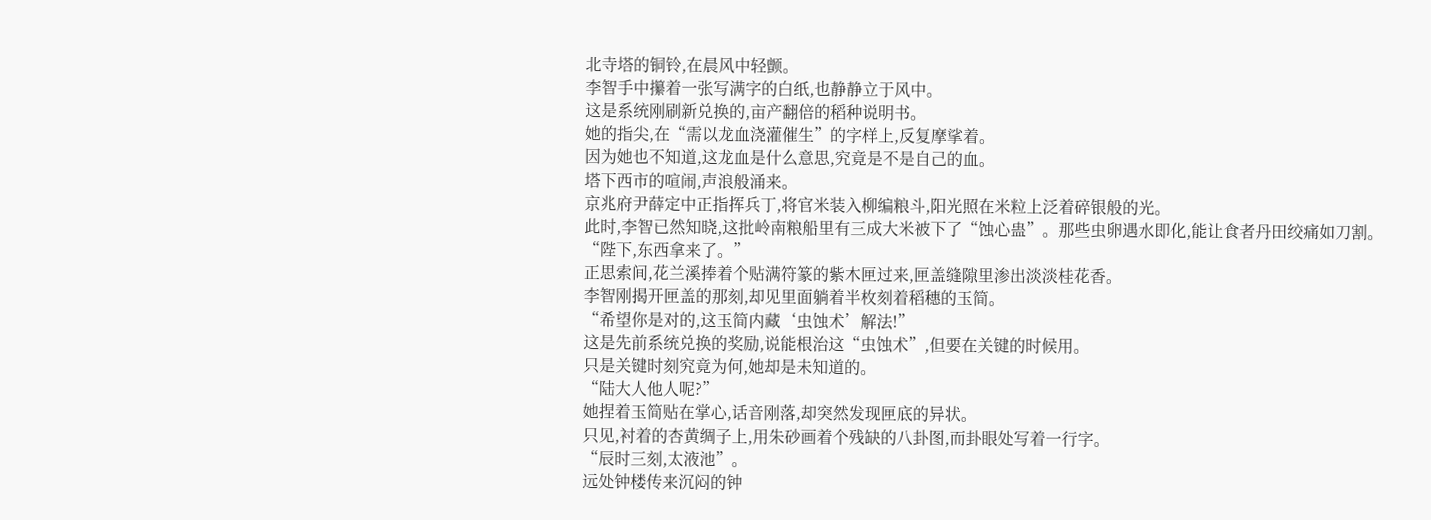北寺塔的铜铃,在晨风中轻颤。
李智手中攥着一张写满字的白纸,也静静立于风中。
这是系统刚刷新兑换的,亩产翻倍的稻种说明书。
她的指尖,在“需以龙血浇灌催生”的字样上,反复摩挲着。
因为她也不知道,这龙血是什么意思,究竟是不是自己的血。
塔下西市的喧闹,声浪般涌来。
京兆府尹薛定中正指挥兵丁,将官米装入柳编粮斗,阳光照在米粒上泛着碎银般的光。
此时,李智已然知晓,这批岭南粮船里有三成大米被下了“蚀心蛊”。那些虫卵遇水即化,能让食者丹田绞痛如刀割。
“陛下,东西拿来了。”
正思索间,花兰溪捧着个贴满符篆的紫木匣过来,匣盖缝隙里渗出淡淡桂花香。
李智刚揭开匣盖的那刻,却见里面躺着半枚刻着稻穗的玉简。
“希望你是对的,这玉简内藏‘虫蚀术’解法!”
这是先前系统兑换的奖励,说能根治这“虫蚀术”,但要在关键的时候用。
只是关键时刻究竟为何,她却是未知道的。
“陆大人他人呢?”
她捏着玉简贴在掌心,话音刚落,却突然发现匣底的异状。
只见,衬着的杏黄绸子上,用朱砂画着个残缺的八卦图,而卦眼处写着一行字。
“辰时三刻,太液池”。
远处钟楼传来沉闷的钟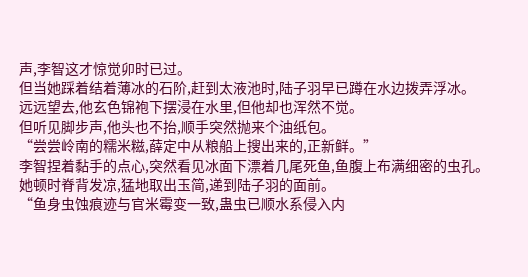声,李智这才惊觉卯时已过。
但当她踩着结着薄冰的石阶,赶到太液池时,陆子羽早已蹲在水边拨弄浮冰。
远远望去,他玄色锦袍下摆浸在水里,但他却也浑然不觉。
但听见脚步声,他头也不抬,顺手突然抛来个油纸包。
“尝尝岭南的糯米糍,薛定中从粮船上搜出来的,正新鲜。”
李智捏着黏手的点心,突然看见冰面下漂着几尾死鱼,鱼腹上布满细密的虫孔。
她顿时脊背发凉,猛地取出玉简,递到陆子羽的面前。
“鱼身虫蚀痕迹与官米霉变一致,蛊虫已顺水系侵入内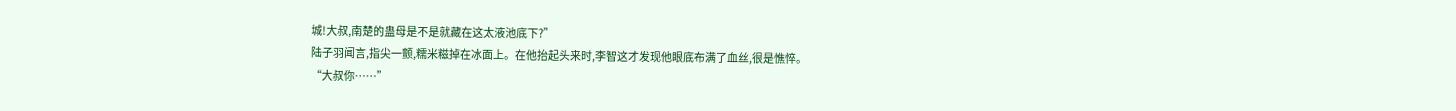城!大叔,南楚的蛊母是不是就藏在这太液池底下?”
陆子羽闻言,指尖一颤,糯米糍掉在冰面上。在他抬起头来时,李智这才发现他眼底布满了血丝,很是憔悴。
“大叔你……”